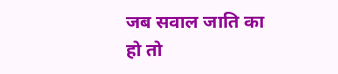जब सवाल जाति का हो तो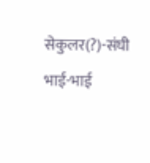सेकुलर(?)-संघी भाई-भाई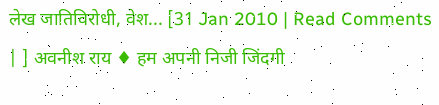लेख जातिविरोधी, वेश... [31 Jan 2010 | Read Comments | ] अवनीश राय ♦ हम अपनी निजी जिंदगी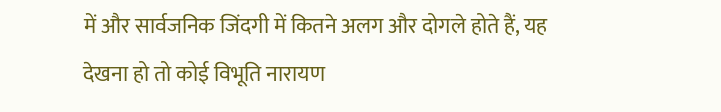में और सार्वजनिक जिंदगी में कितने अलग और दोगले होते हैं, यह देखना हो तो कोई विभूति नारायण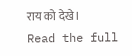राय को देखे। Read the full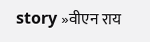story »वीएन राय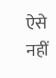ऐसे नहीं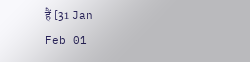हैं [31 Jan
Feb 01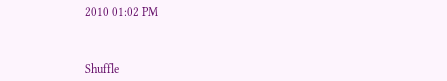2010 01:02 PM



Shuffle